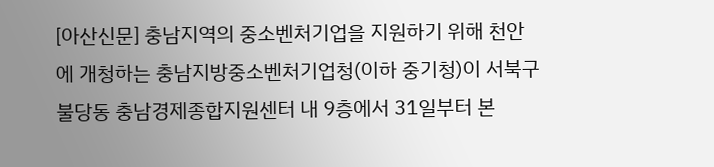[아산신문] 충남지역의 중소벤처기업을 지원하기 위해 천안에 개청하는 충남지방중소벤처기업청(이하 중기청)이 서북구 불당동 충남경제종합지원센터 내 9층에서 31일부터 본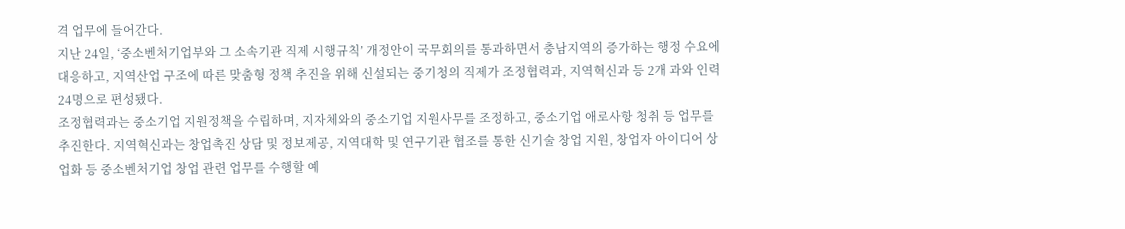격 업무에 들어간다.
지난 24일, ‘중소벤처기업부와 그 소속기관 직제 시행규칙’ 개정안이 국무회의를 통과하면서 충남지역의 증가하는 행정 수요에 대응하고, 지역산업 구조에 따른 맞춤형 정책 추진을 위해 신설되는 중기청의 직제가 조정협력과, 지역혁신과 등 2개 과와 인력 24명으로 편성됐다.
조정협력과는 중소기업 지원정책을 수립하며, 지자체와의 중소기업 지원사무를 조정하고, 중소기업 애로사항 청취 등 업무를 추진한다. 지역혁신과는 창업촉진 상담 및 정보제공, 지역대학 및 연구기관 협조를 통한 신기술 창업 지원, 창업자 아이디어 상업화 등 중소벤처기업 창업 관련 업무를 수행할 예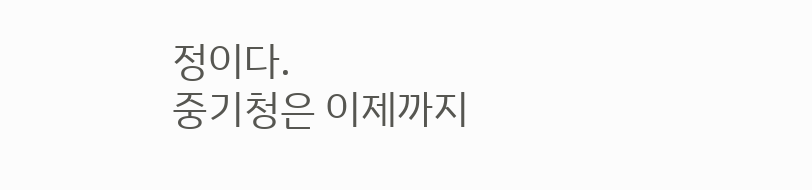정이다.
중기청은 이제까지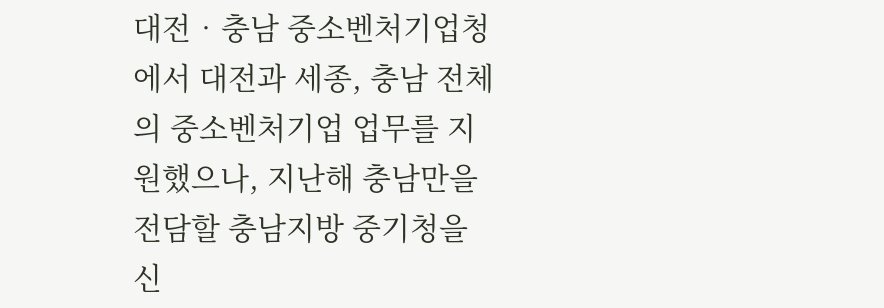대전‧충남 중소벤처기업청에서 대전과 세종, 충남 전체의 중소벤처기업 업무를 지원했으나, 지난해 충남만을 전담할 충남지방 중기청을 신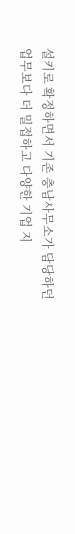설키로 확정하면서 기존 충남사무소가 담당하던 업무보다 더 밀접하고 다양한 기업 지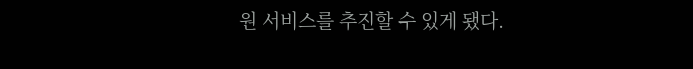원 서비스를 추진할 수 있게 됐다.